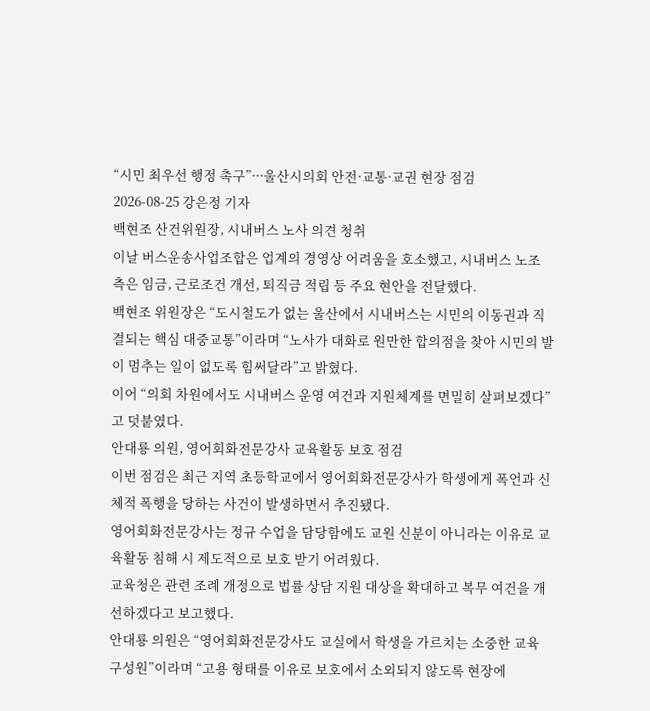“시민 최우선 행정 촉구”···울산시의회 안전·교통·교권 현장 점검
2026-08-25 강은정 기자
백현조 산건위원장, 시내버스 노사 의견 청취
이날 버스운송사업조합은 업계의 경영상 어려움을 호소했고, 시내버스 노조 측은 임금, 근로조건 개선, 퇴직금 적립 등 주요 현안을 전달했다.
백현조 위원장은 “도시철도가 없는 울산에서 시내버스는 시민의 이동권과 직결되는 핵심 대중교통”이라며 “노사가 대화로 원만한 합의점을 찾아 시민의 발이 멈추는 일이 없도록 힘써달라”고 밝혔다.
이어 “의회 차원에서도 시내버스 운영 여건과 지원체계를 면밀히 살펴보겠다”고 덧붙였다.
안대룡 의원, 영어회화전문강사 교육활동 보호 점검
이번 점검은 최근 지역 초등학교에서 영어회화전문강사가 학생에게 폭언과 신체적 폭행을 당하는 사건이 발생하면서 추진됐다.
영어회화전문강사는 정규 수업을 담당함에도 교원 신분이 아니라는 이유로 교육활동 침해 시 제도적으로 보호 받기 어려웠다.
교육청은 관련 조례 개정으로 법률 상담 지원 대상을 확대하고 복무 여건을 개선하겠다고 보고했다.
안대룡 의원은 “영어회화전문강사도 교실에서 학생을 가르치는 소중한 교육 구성원”이라며 “고용 형태를 이유로 보호에서 소외되지 않도록 현장에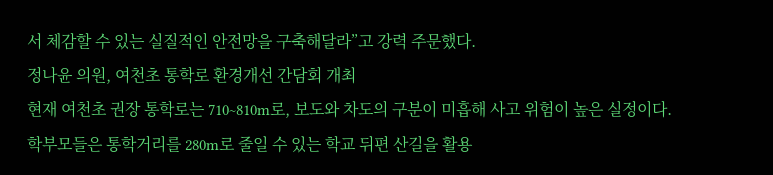서 체감할 수 있는 실질적인 안전망을 구축해달라”고 강력 주문했다.
정나윤 의원, 여천초 통학로 환경개선 간담회 개최
현재 여천초 권장 통학로는 710~810m로, 보도와 차도의 구분이 미흡해 사고 위험이 높은 실정이다.
학부모들은 통학거리를 280m로 줄일 수 있는 학교 뒤편 산길을 활용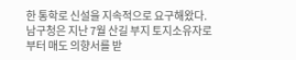한 통학로 신설을 지속적으로 요구해왔다.
남구청은 지난 7월 산길 부지 토지소유자로부터 매도 의향서를 받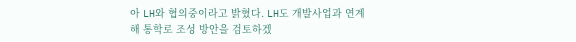아 LH와 협의중이라고 밝혔다. LH도 개발사업과 연계해 통학로 조성 방안을 검토하겠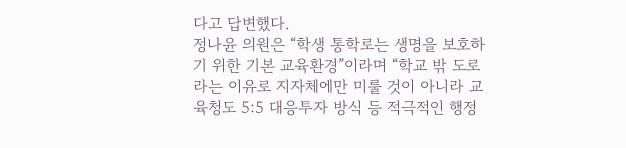다고 답변했다.
정나윤 의원은 “학생 통학로는 생명을 보호하기 위한 기본 교육환경”이라며 “학교 밖 도로라는 이유로 지자체에만 미룰 것이 아니라 교육청도 5:5 대응투자 방식 등 적극적인 행정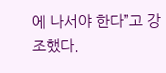에 나서야 한다”고 강조했다.